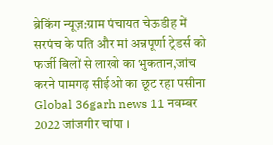ब्रेकिंग न्यूज़:ग्राम पंचायत चेऊडीह में सरपंच के पति और मां अन्नपूर्णा ट्रेडर्स को फर्जी बिलों से लाखो का भुकतान,जांच करने पामगढ़ सीईओ का छूट रहा पसीना
Global 36garh news 11 नवम्बर 2022 जांजगीर चांपा ।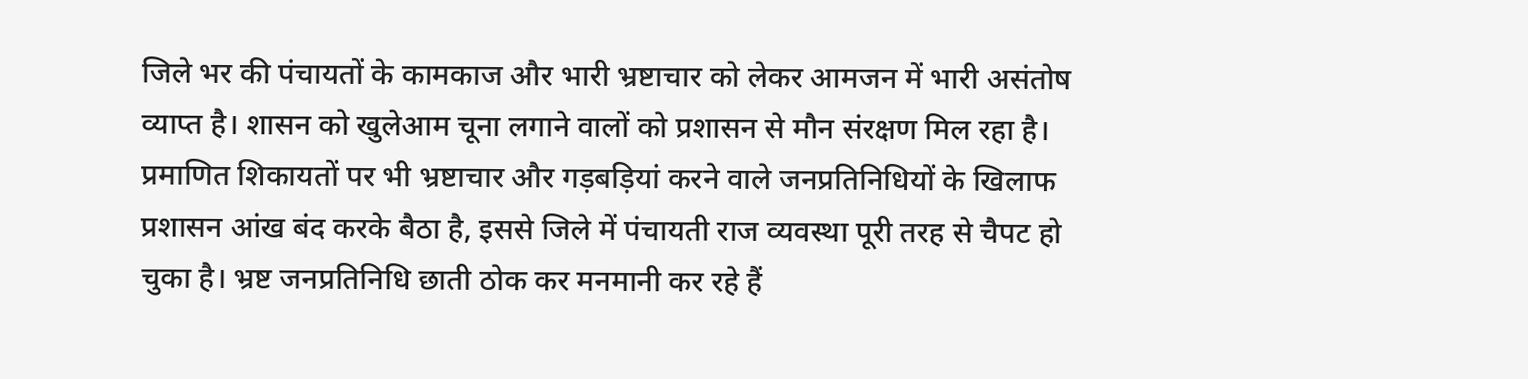जिले भर की पंचायतों के कामकाज और भारी भ्रष्टाचार को लेकर आमजन में भारी असंतोष व्याप्त है। शासन को खुलेआम चूना लगाने वालों को प्रशासन से मौन संरक्षण मिल रहा है। प्रमाणित शिकायतों पर भी भ्रष्टाचार और गड़बड़ियां करने वाले जनप्रतिनिधियों के खिलाफ प्रशासन आंख बंद करके बैठा है, इससे जिले में पंचायती राज व्यवस्था पूरी तरह से चैपट हो चुका है। भ्रष्ट जनप्रतिनिधि छाती ठोक कर मनमानी कर रहे हैं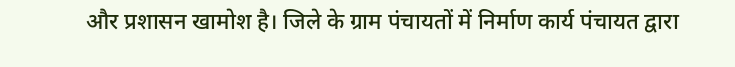और प्रशासन खामोश है। जिले के ग्राम पंचायतों में निर्माण कार्य पंचायत द्वारा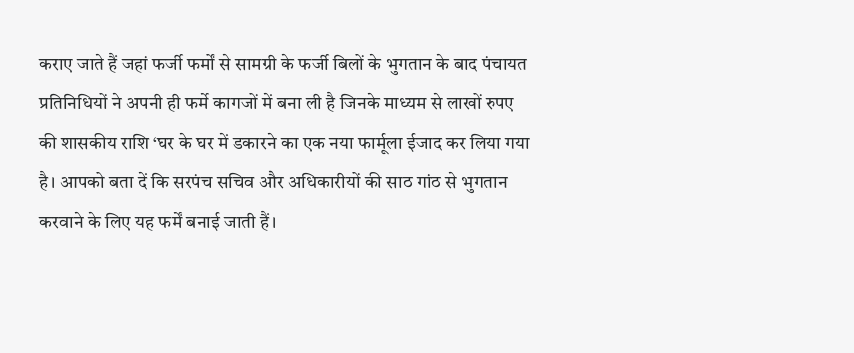कराए जाते हैं जहां फर्जी फर्मों से सामग्री के फर्जी बिलों के भुगतान के बाद पंचायत प्रतिनिधियों ने अपनी ही फर्मे कागजों में बना ली है जिनके माध्यम से लाखों रुपए की शासकीय राशि ‘घर के घर में डकारने का एक नया फार्मूला ईजाद कर लिया गया है। आपको बता दें कि सरपंच सचिव और अधिकारीयों की साठ गांठ से भुगतान करवाने के लिए यह फर्में बनाई जाती हैं।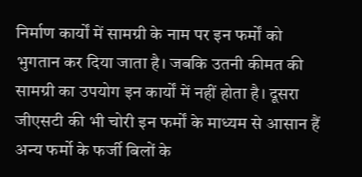निर्माण कार्यों में सामग्री के नाम पर इन फर्मों को भुगतान कर दिया जाता है। जबकि उतनी कीमत की सामग्री का उपयोग इन कार्यों में नहीं होता है। दूसरा जीएसटी की भी चोरी इन फर्मों के माध्यम से आसान हैं अन्य फर्मो के फर्जी बिलों के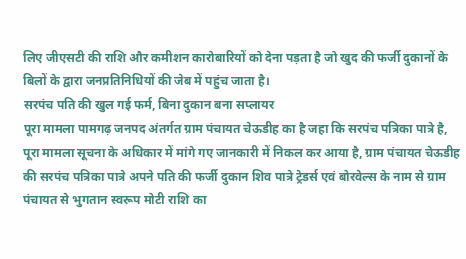लिए जीएसटी की राशि और कमीशन कारोबारियों को देना पड़ता है जो खुद की फर्जी दुकानों के बिलों के द्वारा जनप्रतिनिधियों की जेब में पहुंच जाता है।
सरपंच पति की खुल गई फर्म, बिना दुकान बना सप्लायर
पूरा मामला पामगढ़ जनपद अंतर्गत ग्राम पंचायत चेऊडीह का है जहा कि सरपंच पत्रिका पात्रे है, पूरा मामला सूचना के अधिकार में मांगे गए जानकारी में निकल कर आया है, ग्राम पंचायत चेऊडीह की सरपंच पत्रिका पात्रे अपने पति की फर्जी दुकान शिव पात्रे ट्रेडर्स एवं बोरवेल्स के नाम से ग्राम पंचायत से भुगतान स्वरूप मोटी राशि का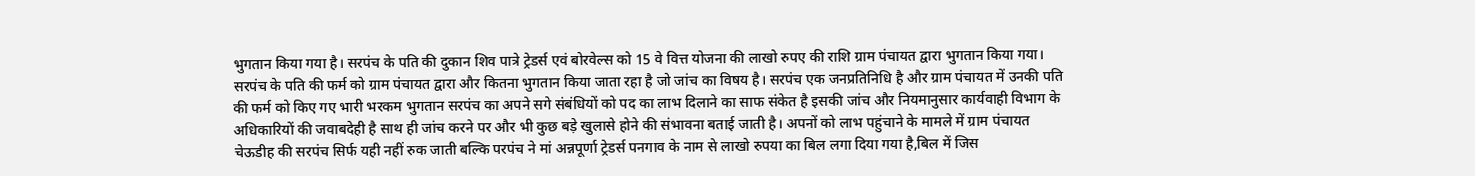भुगतान किया गया है। सरपंच के पति की दुकान शिव पात्रे ट्रेडर्स एवं बोरवेल्स को 15 वे वित्त योजना की लाखो रुपए की राशि ग्राम पंचायत द्वारा भुगतान किया गया। सरपंच के पति की फर्म को ग्राम पंचायत द्वारा और कितना भुगतान किया जाता रहा है जो जांच का विषय है। सरपंच एक जनप्रतिनिधि है और ग्राम पंचायत में उनकी पति की फर्म को किए गए भारी भरकम भुगतान सरपंच का अपने सगे संबंधियों को पद का लाभ दिलाने का साफ संकेत है इसकी जांच और नियमानुसार कार्यवाही विभाग के अधिकारियों की जवाबदेही है साथ ही जांच करने पर और भी कुछ बड़े खुलासे होने की संभावना बताई जाती है। अपनों को लाभ पहुंचाने के मामले में ग्राम पंचायत चेऊडीह की सरपंच सिर्फ यही नहीं रुक जाती बल्कि परपंच ने मां अन्नपूर्णा ट्रेडर्स पनगाव के नाम से लाखो रुपया का बिल लगा दिया गया है,बिल में जिस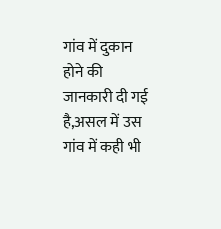गांव में दुकान होने की जानकारी दी गई है,असल में उस गांव में कही भी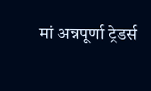मां अन्नपूर्णा ट्रेडर्स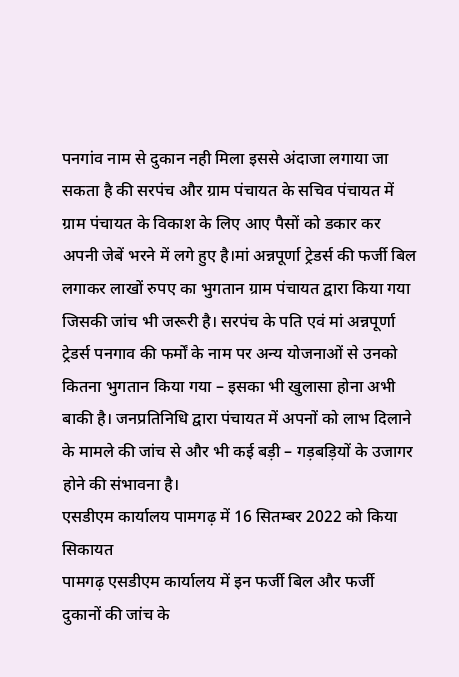पनगांव नाम से दुकान नही मिला इससे अंदाजा लगाया जा सकता है की सरपंच और ग्राम पंचायत के सचिव पंचायत में ग्राम पंचायत के विकाश के लिए आए पैसों को डकार कर अपनी जेबें भरने में लगे हुए है।मां अन्नपूर्णा ट्रेडर्स की फर्जी बिल लगाकर लाखों रुपए का भुगतान ग्राम पंचायत द्वारा किया गया जिसकी जांच भी जरूरी है। सरपंच के पति एवं मां अन्नपूर्णा ट्रेडर्स पनगाव की फर्मों के नाम पर अन्य योजनाओं से उनको कितना भुगतान किया गया – इसका भी खुलासा होना अभी बाकी है। जनप्रतिनिधि द्वारा पंचायत में अपनों को लाभ दिलाने के मामले की जांच से और भी कई बड़ी – गड़बड़ियों के उजागर होने की संभावना है।
एसडीएम कार्यालय पामगढ़ में 16 सितम्बर 2022 को किया सिकायत
पामगढ़ एसडीएम कार्यालय में इन फर्जी बिल और फर्जी दुकानों की जांच के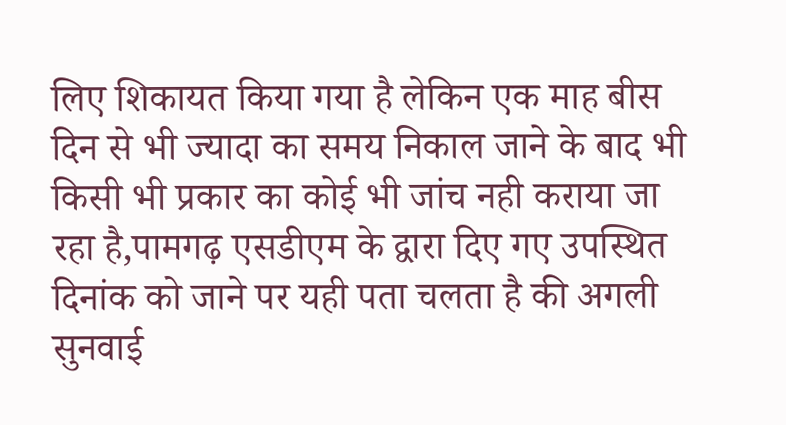लिए शिकायत किया गया है लेकिन एक माह बीस दिन से भी ज्यादा का समय निकाल जाने के बाद भी किसी भी प्रकार का कोई भी जांच नही कराया जा रहा है,पामगढ़ एसडीएम के द्वारा दिए गए उपस्थित दिनांक को जाने पर यही पता चलता है की अगली सुनवाई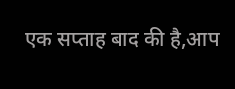एक सप्ताह बाद की है,आप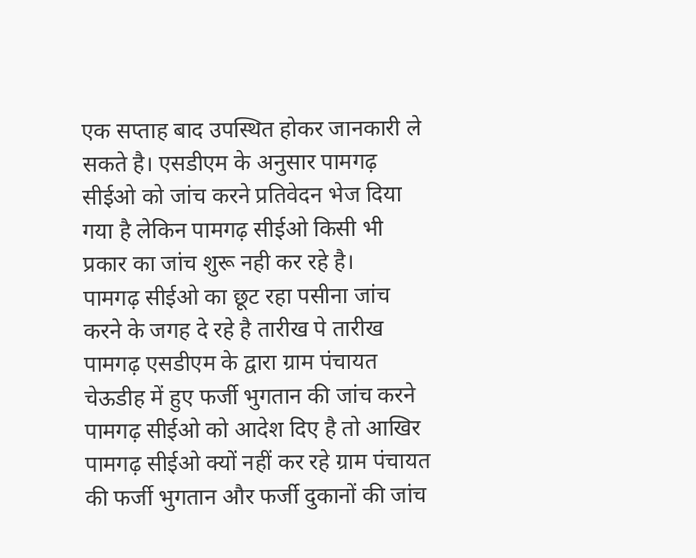एक सप्ताह बाद उपस्थित होकर जानकारी ले सकते है। एसडीएम के अनुसार पामगढ़ सीईओ को जांच करने प्रतिवेदन भेज दिया गया है लेकिन पामगढ़ सीईओ किसी भी प्रकार का जांच शुरू नही कर रहे है।
पामगढ़ सीईओ का छूट रहा पसीना जांच करने के जगह दे रहे है तारीख पे तारीख
पामगढ़ एसडीएम के द्वारा ग्राम पंचायत चेऊडीह में हुए फर्जी भुगतान की जांच करने पामगढ़ सीईओ को आदेश दिए है तो आखिर पामगढ़ सीईओ क्यों नहीं कर रहे ग्राम पंचायत की फर्जी भुगतान और फर्जी दुकानों की जांच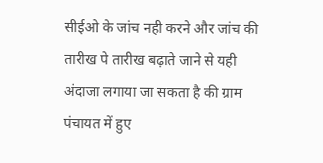सीईओ के जांच नही करने और जांच की तारीख पे तारीख बढ़ाते जाने से यही अंदाजा लगाया जा सकता है की ग्राम पंचायत में हुए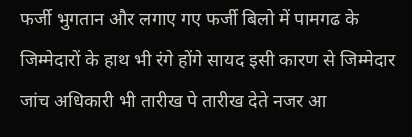फर्जी भुगतान और लगाए गए फर्जी बिलो में पामगढ के
जिम्मेदारों के हाथ भी रंगे होंगे सायद इसी कारण से जिम्मेदार जांच अधिकारी भी तारीख पे तारीख देते नजर आ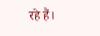रहे हैं।